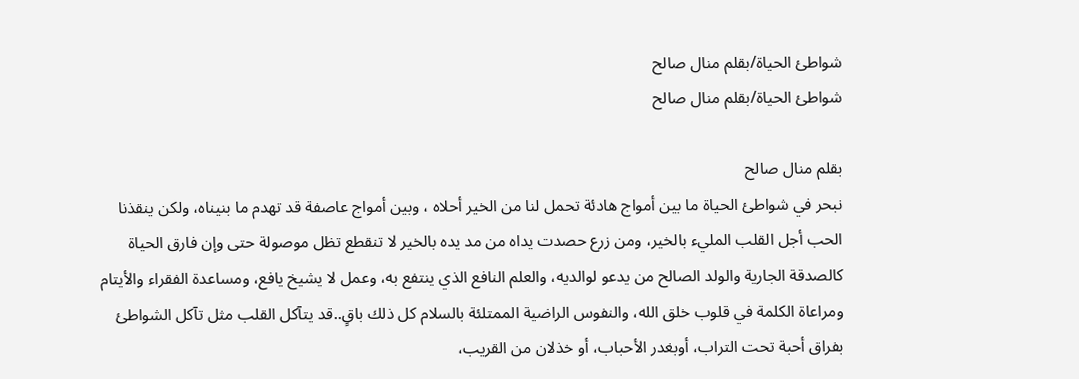شواطئ الحياة/بقلم منال صالح
شواطئ الحياة/بقلم منال صالح

بقلم منال صالح
نبحر في شواطئ الحياة ما بين أمواج هادئة تحمل لنا من الخير أحلاه ، وبين أمواج عاصفة قد تهدم ما بنيناه، ولكن ينقذنا الحب أجل القلب المليء بالخير، ومن زرع حصدت يداه من مد يده بالخير لا تنقطع تظل موصولة حتى وإن فارق الحياة كالصدقة الجارية والولد الصالح من يدعو لوالديه، والعلم النافع الذي ينتفع به، وعمل لا يشيخ يافع، ومساعدة الفقراء والأيتام ومراعاة الكلمة في قلوب خلق الله، والنفوس الراضية الممتلئة بالسلام كل ذلك باقٍ..قد يتآكل القلب مثل تآكل الشواطئ بفراق أحبة تحت التراب، أوبغدر الأحباب، أو خذلان من القريب،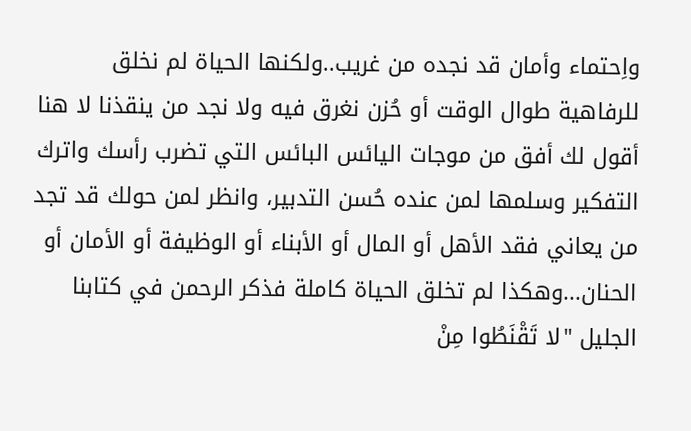واِحتماء وأمان قد نجده من غريب..ولكنها الحياة لم نخلق للرفاهية طوال الوقت أو حُزن نغرق فيه ولا نجد من ينقذنا لا هنا أقول لك أفق من موجات اليائس البائس التي تضرب رأسك واترك التفكير وسلمها لمن عنده حُسن التدبير، وانظر لمن حولك قد تجد من يعاني فقد الأهل أو المال أو الأبناء أو الوظيفة أو الأمان أو الحنان...وهكذا لم تخلق الحياة كاملة فذكر الرحمن في كتابنا الجليل "لا تَقْنَطُوا مِنْ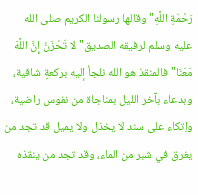رَحْمَةِ اللَّهِ" وقالها رسولنا الكريم صلى الله عليه وسلم لرفيقه الصديق"لا تَحْزَنْ إِنَّ اللَّهَ مَعَنَا" فالمنقذ هو الله نلجأ إليه بركعةٍ شافية، وبدعاء بآخر الليل بمناجاة من نفوس راضية، واِتكاء على سند لا يخذل ولا يميل قد تجد من يغرق في شبر من الماء، وقد تجد من ينقذه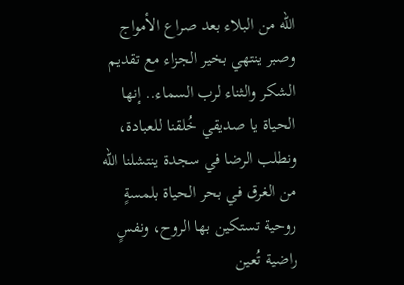الله من البلاء بعد صراع الأمواج وصبر ينتهي بخير الجزاء مع تقديم الشكر والثناء لرب السماء.. إنها الحياة يا صديقي خُلقنا للعبادة، ونطلب الرضا في سجدة ينتشلنا الله من الغرق في بحر الحياة بلمسةٍ روحية تستكين بها الروح، ونفسٍ راضية تُعين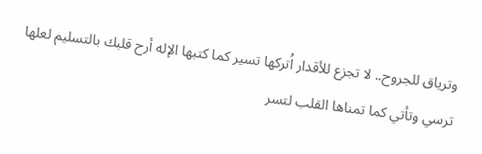وترياق للجروح.. لا تجزع للأقدار اُتركها تسير كما كتبها الإله أرح قلبك بالتسليم لعلها ترسي وتأتي كما تمناها القلب لتسر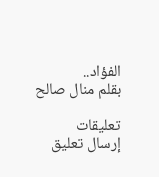الفؤاد..
بقلم منال صالح

تعليقات
إرسال تعليق